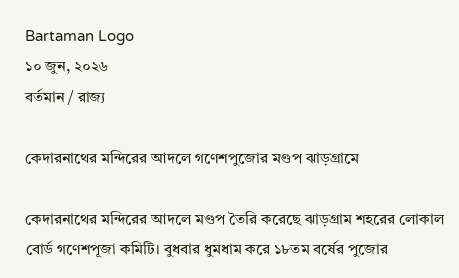Bartaman Logo
১০ জুন, ২০২৬
বর্তমান / রাজ্য

কেদারনাথের মন্দিরের আদলে গণেশপুজোর মণ্ডপ ঝাড়গ্রামে

কেদারনাথের মন্দিরের আদলে মণ্ডপ তৈরি করেছে ঝাড়গ্রাম শহরের লোকাল বোর্ড গণেশপূজা কমিটি। বুধবার ধুমধাম করে ১৮তম বর্ষের পুজোর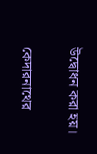উদ্বোধন করা হয়।

কেদারনাথের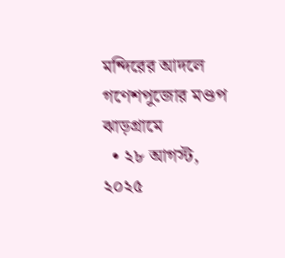মন্দিরের আদলে গণেশপুজোর মণ্ডপ ঝাড়গ্রামে
  • ২৮ আগস্ট, ২০২৫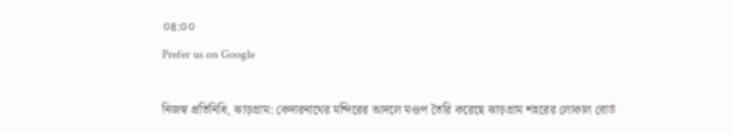০৪:০০
Prefer us on Google

নিজস্ব প্রতিনিধি, ঝাড়গ্ৰাম: কেদারনাথের মন্দিরের আদলে মণ্ডপ তৈরি করেছে ঝাড়গ্রাম শহরের লোকাল বোর্ড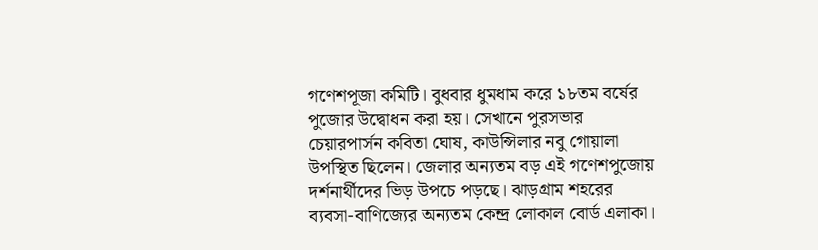গণেশপূজা কমিটি। বুধবার ধুমধাম করে ১৮তম বর্ষের পুজোর উদ্বোধন করা হয়। সেখানে পুরসভার চেয়ারপার্সন কবিতা ঘোষ, কাউন্সিলার নবু গোয়ালা উপস্থিত ছিলেন। জেলার অন্যতম বড় এই গণেশপুজোয় দর্শনার্থীদের ভিড় উপচে পড়ছে। ঝাড়গ্রাম শহরের ব্যবসা-বাণিজ্যের অন্যতম কেন্দ্র লোকাল বোর্ড এলাকা।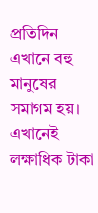প্রতিদিন এখানে বহু মানুষের সমাগম হয়। এখানেই লক্ষাধিক টাকা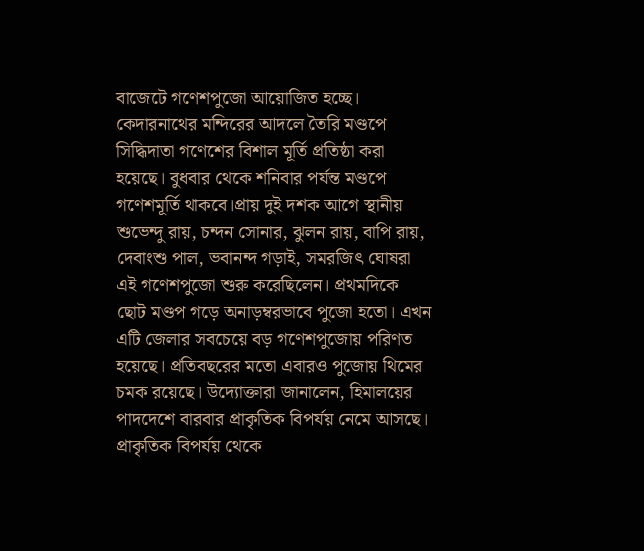বাজেটে গণেশপুজো আয়োজিত হচ্ছে। কেদারনাথের মন্দিরের আদলে তৈরি মণ্ডপে সিদ্ধিদাতা গণেশের বিশাল মূর্তি প্রতিষ্ঠা করা হয়েছে। বুধবার থেকে শনিবার পর্যন্ত মণ্ডপে গণেশমূর্তি থাকবে।প্রায় দুই দশক আগে স্থানীয় শুভেন্দু রায়, চন্দন সোনার, ঝুলন রায়, বাপি রায়, দেবাংশু পাল, ভবানন্দ গড়াই, সমরজিৎ ঘোষরা এই গণেশপুজো শুরু করেছিলেন। প্রথমদিকে ছোট মণ্ডপ গড়ে অনাড়ম্বরভাবে পুজো হতো। এখন এটি জেলার সবচেয়ে বড় গণেশপুজোয় পরিণত হয়েছে। প্রতিবছরের মতো এবারও পুজোয় থিমের চমক রয়েছে। উদ্যোক্তারা জানালেন, হিমালয়ের পাদদেশে বারবার প্রাকৃতিক বিপর্যয় নেমে আসছে। প্রাকৃতিক বিপর্যয় থেকে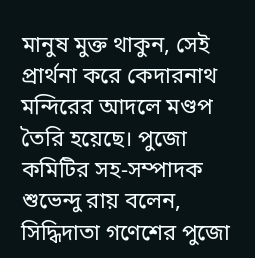মানুষ মুক্ত থাকুন, সেই প্রার্থনা করে কেদারনাথ মন্দিরের আদলে মণ্ডপ তৈরি হয়েছে। পুজো কমিটির সহ-সম্পাদক শুভেন্দু রায় বলেন, সিদ্ধিদাতা গণেশের পুজো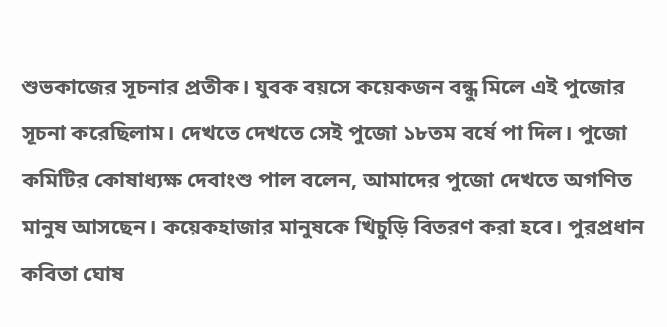শুভকাজের সূচনার প্রতীক। যুবক বয়সে কয়েকজন বন্ধু মিলে এই পুজোর সূচনা করেছিলাম। দেখতে দেখতে সেই পুজো ১৮তম বর্ষে পা দিল। পুজো কমিটির কোষাধ্যক্ষ দেবাংশু পাল বলেন, আমাদের পুজো দেখতে অগণিত মানুষ আসছেন। কয়েকহাজার মানুষকে খিচুড়ি বিতরণ করা হবে। পুরপ্রধান কবিতা ঘোষ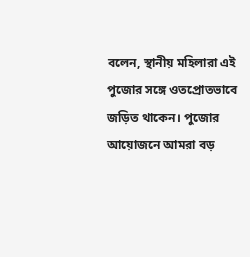বলেন, স্থানীয় মহিলারা এই পুজোর সঙ্গে ওতপ্রোতভাবে জড়িত থাকেন। পুজোর আয়োজনে আমরা বড়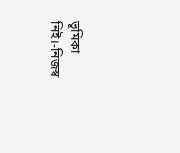ভূমিকা নিই।-নিজস্ব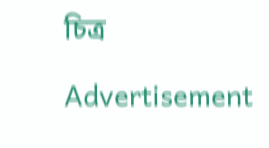চিত্র

Advertisement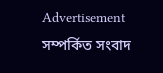Advertisement
সম্পর্কিত সংবাদ